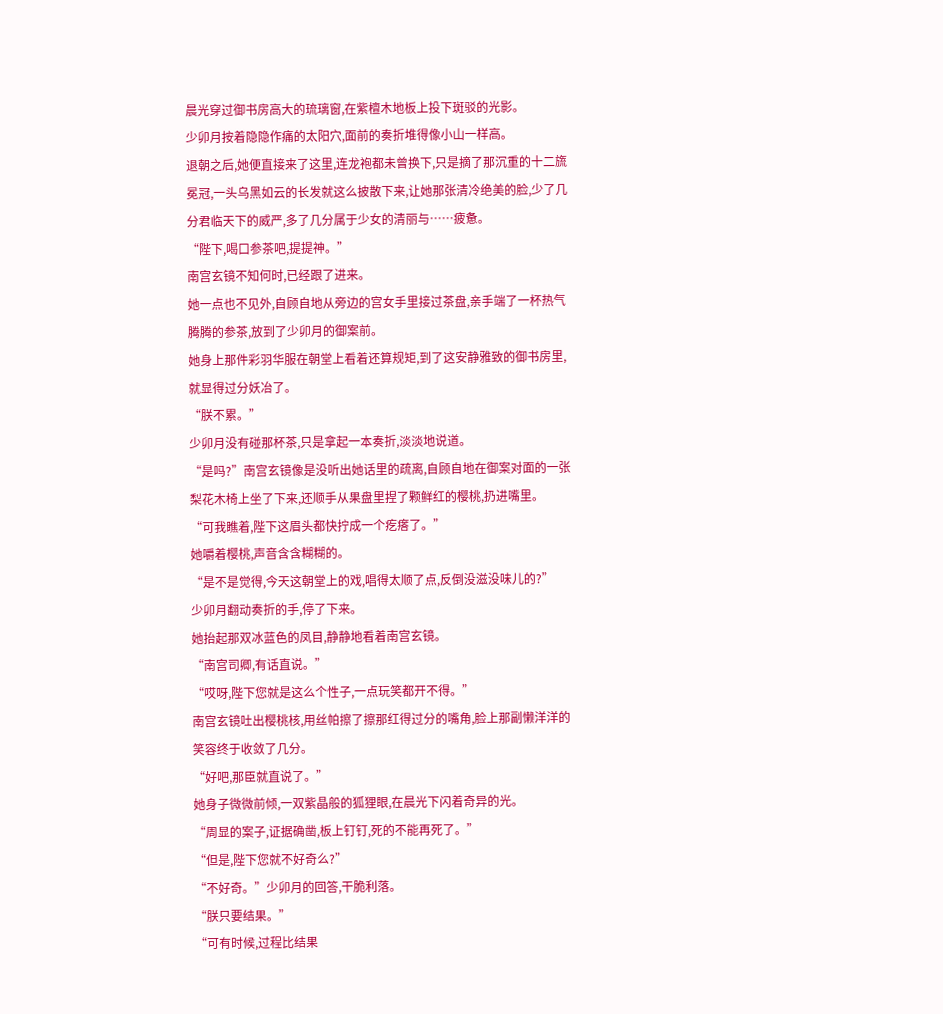晨光穿过御书房高大的琉璃窗,在紫檀木地板上投下斑驳的光影。
少卯月按着隐隐作痛的太阳穴,面前的奏折堆得像小山一样高。
退朝之后,她便直接来了这里,连龙袍都未曾换下,只是摘了那沉重的十二旒冕冠,一头乌黑如云的长发就这么披散下来,让她那张清冷绝美的脸,少了几分君临天下的威严,多了几分属于少女的清丽与……疲惫。
“陛下,喝口参茶吧,提提神。”
南宫玄镜不知何时,已经跟了进来。
她一点也不见外,自顾自地从旁边的宫女手里接过茶盘,亲手端了一杯热气腾腾的参茶,放到了少卯月的御案前。
她身上那件彩羽华服在朝堂上看着还算规矩,到了这安静雅致的御书房里,就显得过分妖冶了。
“朕不累。”
少卯月没有碰那杯茶,只是拿起一本奏折,淡淡地说道。
“是吗?”南宫玄镜像是没听出她话里的疏离,自顾自地在御案对面的一张梨花木椅上坐了下来,还顺手从果盘里捏了颗鲜红的樱桃,扔进嘴里。
“可我瞧着,陛下这眉头都快拧成一个疙瘩了。”
她嚼着樱桃,声音含含糊糊的。
“是不是觉得,今天这朝堂上的戏,唱得太顺了点,反倒没滋没味儿的?”
少卯月翻动奏折的手,停了下来。
她抬起那双冰蓝色的凤目,静静地看着南宫玄镜。
“南宫司卿,有话直说。”
“哎呀,陛下您就是这么个性子,一点玩笑都开不得。”
南宫玄镜吐出樱桃核,用丝帕擦了擦那红得过分的嘴角,脸上那副懒洋洋的笑容终于收敛了几分。
“好吧,那臣就直说了。”
她身子微微前倾,一双紫晶般的狐狸眼,在晨光下闪着奇异的光。
“周显的案子,证据确凿,板上钉钉,死的不能再死了。”
“但是,陛下您就不好奇么?”
“不好奇。”少卯月的回答,干脆利落。
“朕只要结果。”
“可有时候,过程比结果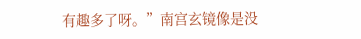有趣多了呀。”南宫玄镜像是没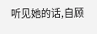听见她的话,自顾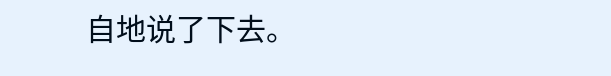自地说了下去。